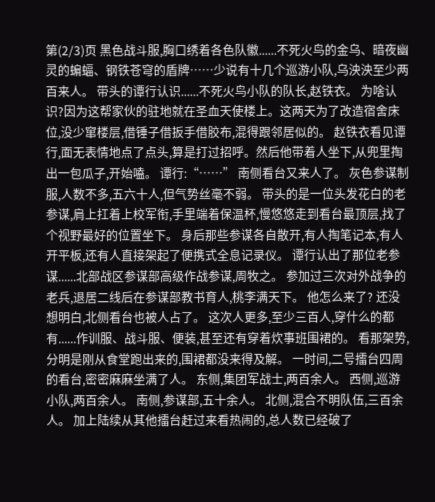第(2/3)页 黑色战斗服,胸口绣着各色队徽......不死火鸟的金乌、暗夜幽灵的蝙蝠、钢铁苍穹的盾牌……少说有十几个巡游小队,乌泱泱至少两百来人。 带头的谭行认识......不死火鸟小队的队长,赵铁衣。 为啥认识?因为这帮家伙的驻地就在圣血天使楼上。这两天为了改造宿舍床位,没少窜楼层,借锤子借扳手借胶布,混得跟邻居似的。 赵铁衣看见谭行,面无表情地点了点头,算是打过招呼。然后他带着人坐下,从兜里掏出一包瓜子,开始嗑。 谭行:“……” 南侧看台又来人了。 灰色参谋制服,人数不多,五六十人,但气势丝毫不弱。 带头的是一位头发花白的老参谋,肩上扛着上校军衔,手里端着保温杯,慢悠悠走到看台最顶层,找了个视野最好的位置坐下。 身后那些参谋各自散开,有人掏笔记本,有人开平板,还有人直接架起了便携式全息记录仪。 谭行认出了那位老参谋......北部战区参谋部高级作战参谋,周牧之。 参加过三次对外战争的老兵,退居二线后在参谋部教书育人,桃李满天下。 他怎么来了? 还没想明白,北侧看台也被人占了。 这次人更多,至少三百人,穿什么的都有......作训服、战斗服、便装,甚至还有穿着炊事班围裙的。 看那架势,分明是刚从食堂跑出来的,围裙都没来得及解。 一时间,二号擂台四周的看台,密密麻麻坐满了人。 东侧,集团军战士,两百余人。 西侧,巡游小队,两百余人。 南侧,参谋部,五十余人。 北侧,混合不明队伍,三百余人。 加上陆续从其他擂台赶过来看热闹的,总人数已经破了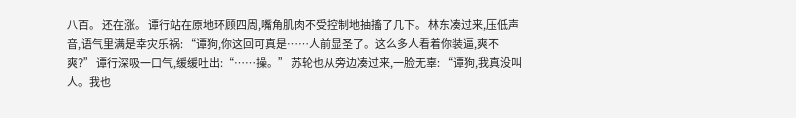八百。 还在涨。 谭行站在原地环顾四周,嘴角肌肉不受控制地抽搐了几下。 林东凑过来,压低声音,语气里满是幸灾乐祸: “谭狗,你这回可真是……人前显圣了。这么多人看着你装逼,爽不爽?” 谭行深吸一口气,缓缓吐出:“……操。” 苏轮也从旁边凑过来,一脸无辜: “谭狗,我真没叫人。我也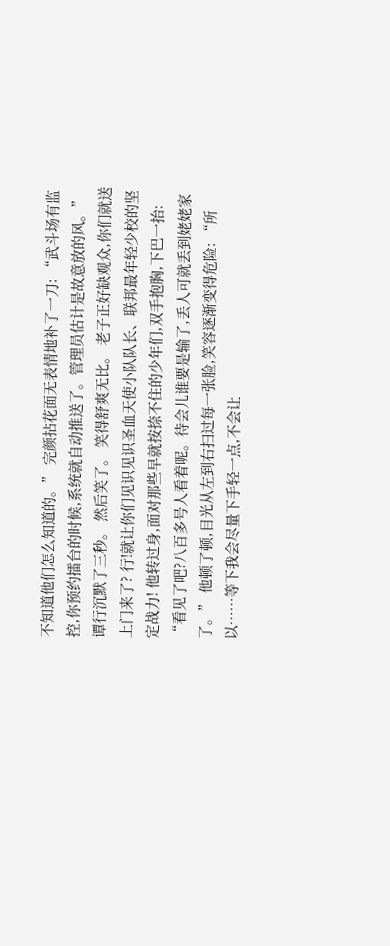不知道他们怎么知道的。” 完颜拈花面无表情地补了一刀: “武斗场有监控,你预约擂台的时候,系统就自动推送了。管理员估计是故意放的风。” 谭行沉默了三秒。 然后笑了。 笑得舒爽无比。 老子正好缺观众,你们就送上门来了? 行!就让你们见识见识圣血天使小队队长、联邦最年轻少校的坚定战力! 他转过身,面对那些早就按捺不住的少年们,双手抱胸,下巴一抬: “看见了吧?八百多号人看着呢。待会儿谁要是输了,丢人可就丢到姥姥家了。” 他顿了顿,目光从左到右扫过每一张脸,笑容逐渐变得危险: “所以……等下我会尽量下手轻一点,不会让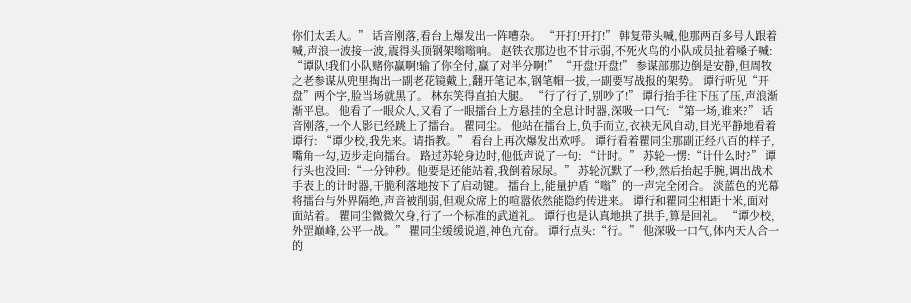你们太丢人。” 话音刚落,看台上爆发出一阵嘈杂。 “开打!开打!” 韩复带头喊,他那两百多号人跟着喊,声浪一波接一波,震得头顶钢架嗡嗡响。 赵铁衣那边也不甘示弱,不死火鸟的小队成员扯着嗓子喊: “谭队!我们小队赌你赢啊!输了你全付,赢了对半分啊!” “开盘!开盘!” 参谋部那边倒是安静,但周牧之老参谋从兜里掏出一副老花镜戴上,翻开笔记本,钢笔帽一拔,一副要写战报的架势。 谭行听见“开盘”两个字,脸当场就黑了。 林东笑得直拍大腿。 “行了行了,别吵了!” 谭行抬手往下压了压,声浪渐渐平息。 他看了一眼众人,又看了一眼擂台上方悬挂的全息计时器,深吸一口气: “第一场,谁来?” 话音刚落,一个人影已经跳上了擂台。 瞿同尘。 他站在擂台上,负手而立,衣袂无风自动,目光平静地看着谭行: “谭少校,我先来。请指教。” 看台上再次爆发出欢呼。 谭行看着瞿同尘那副正经八百的样子,嘴角一勾,迈步走向擂台。 路过苏轮身边时,他低声说了一句: “计时。” 苏轮一愣:“计什么时?” 谭行头也没回:“一分钟秒。他要是还能站着,我倒着尿尿。” 苏轮沉默了一秒,然后抬起手腕,调出战术手表上的计时器,干脆利落地按下了启动键。 擂台上,能量护盾“嗡”的一声完全闭合。 淡蓝色的光幕将擂台与外界隔绝,声音被削弱,但观众席上的喧嚣依然能隐约传进来。 谭行和瞿同尘相距十米,面对面站着。 瞿同尘微微欠身,行了一个标准的武道礼。 谭行也是认真地拱了拱手,算是回礼。 “谭少校,外罡巅峰,公平一战。” 瞿同尘缓缓说道,神色亢奋。 谭行点头:“行。” 他深吸一口气,体内天人合一的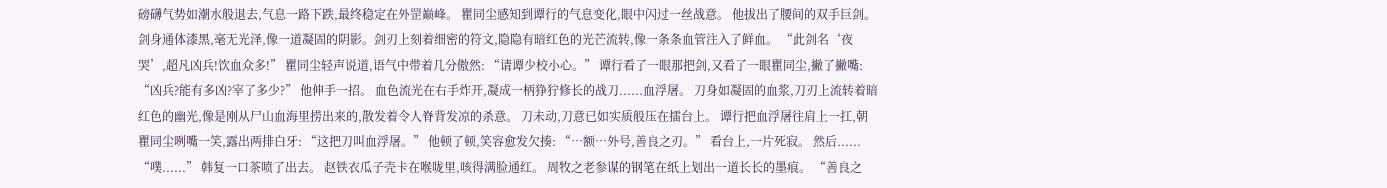磅礴气势如潮水般退去,气息一路下跌,最终稳定在外罡巅峰。 瞿同尘感知到谭行的气息变化,眼中闪过一丝战意。 他拔出了腰间的双手巨剑。 剑身通体漆黑,毫无光泽,像一道凝固的阴影。剑刃上刻着细密的符文,隐隐有暗红色的光芒流转,像一条条血管注入了鲜血。 “此剑名‘夜哭’,超凡凶兵!饮血众多!” 瞿同尘轻声说道,语气中带着几分傲然: “请谭少校小心。” 谭行看了一眼那把剑,又看了一眼瞿同尘,撇了撇嘴: “凶兵?能有多凶?宰了多少?” 他伸手一招。 血色流光在右手炸开,凝成一柄狰狞修长的战刀......血浮屠。 刀身如凝固的血浆,刀刃上流转着暗红色的幽光,像是刚从尸山血海里捞出来的,散发着令人脊背发凉的杀意。 刀未动,刀意已如实质般压在擂台上。 谭行把血浮屠往肩上一扛,朝瞿同尘咧嘴一笑,露出两排白牙: “这把刀叫血浮屠。” 他顿了顿,笑容愈发欠揍: “…额…外号,善良之刃。” 看台上,一片死寂。 然后...... “噗......” 韩复一口茶喷了出去。 赵铁衣瓜子壳卡在喉咙里,咳得满脸通红。 周牧之老参谋的钢笔在纸上划出一道长长的墨痕。 “善良之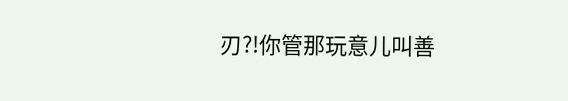刃?!你管那玩意儿叫善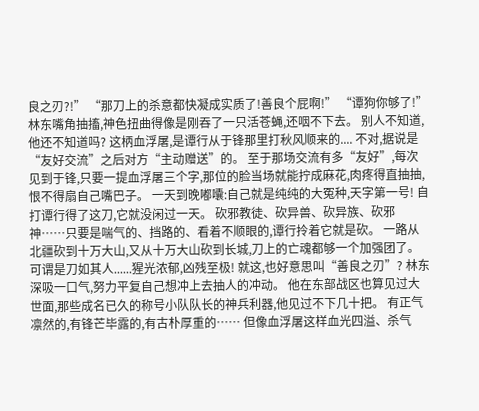良之刃?!” “那刀上的杀意都快凝成实质了!善良个屁啊!” “谭狗你够了!” 林东嘴角抽搐,神色扭曲得像是刚吞了一只活苍蝇,还咽不下去。 别人不知道,他还不知道吗? 这柄血浮屠,是谭行从于锋那里打秋风顺来的.... 不对,据说是“友好交流”之后对方“主动赠送”的。 至于那场交流有多“友好”,每次见到于锋,只要一提血浮屠三个字,那位的脸当场就能拧成麻花,肉疼得直抽抽,恨不得扇自己嘴巴子。 一天到晚嘟囔:自己就是纯纯的大冤种,天字第一号! 自打谭行得了这刀,它就没闲过一天。 砍邪教徒、砍异兽、砍异族、砍邪神……只要是喘气的、挡路的、看着不顺眼的,谭行拎着它就是砍。 一路从北疆砍到十万大山,又从十万大山砍到长城,刀上的亡魂都够一个加强团了。 可谓是刀如其人......猩光浓郁,凶残至极! 就这,也好意思叫“善良之刃”? 林东深吸一口气,努力平复自己想冲上去抽人的冲动。 他在东部战区也算见过大世面,那些成名已久的称号小队队长的神兵利器,他见过不下几十把。 有正气凛然的,有锋芒毕露的,有古朴厚重的…… 但像血浮屠这样血光四溢、杀气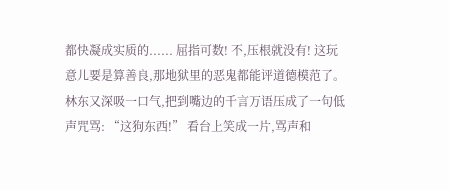都快凝成实质的...... 屈指可数! 不,压根就没有! 这玩意儿要是算善良,那地狱里的恶鬼都能评道德模范了。 林东又深吸一口气,把到嘴边的千言万语压成了一句低声咒骂: “这狗东西!” 看台上笑成一片,骂声和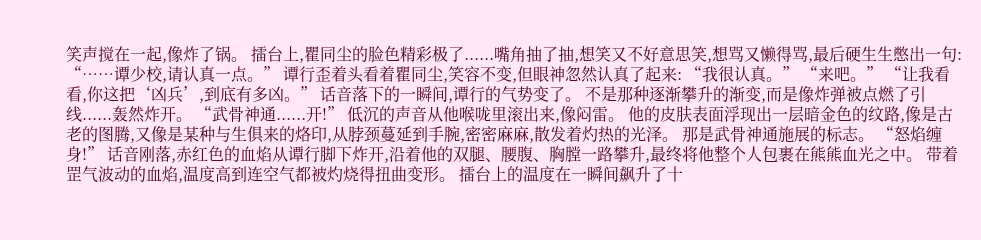笑声搅在一起,像炸了锅。 擂台上,瞿同尘的脸色精彩极了......嘴角抽了抽,想笑又不好意思笑,想骂又懒得骂,最后硬生生憋出一句: “……谭少校,请认真一点。” 谭行歪着头看着瞿同尘,笑容不变,但眼神忽然认真了起来: “我很认真。” “来吧。” “让我看看,你这把‘凶兵’,到底有多凶。” 话音落下的一瞬间,谭行的气势变了。 不是那种逐渐攀升的渐变,而是像炸弹被点燃了引线......轰然炸开。 “武骨神通......开!” 低沉的声音从他喉咙里滚出来,像闷雷。 他的皮肤表面浮现出一层暗金色的纹路,像是古老的图腾,又像是某种与生俱来的烙印,从脖颈蔓延到手腕,密密麻麻,散发着灼热的光泽。 那是武骨神通施展的标志。 “怒焰缠身!” 话音刚落,赤红色的血焰从谭行脚下炸开,沿着他的双腿、腰腹、胸膛一路攀升,最终将他整个人包裹在熊熊血光之中。 带着罡气波动的血焰,温度高到连空气都被灼烧得扭曲变形。 擂台上的温度在一瞬间飙升了十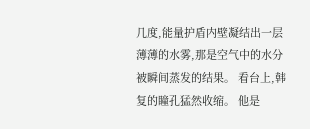几度,能量护盾内壁凝结出一层薄薄的水雾,那是空气中的水分被瞬间蒸发的结果。 看台上,韩复的瞳孔猛然收缩。 他是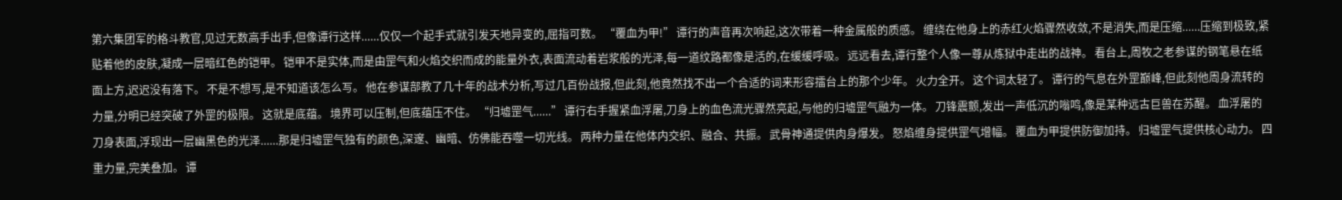第六集团军的格斗教官,见过无数高手出手,但像谭行这样......仅仅一个起手式就引发天地异变的,屈指可数。 “覆血为甲!” 谭行的声音再次响起,这次带着一种金属般的质感。 缠绕在他身上的赤红火焰骤然收敛,不是消失,而是压缩......压缩到极致,紧贴着他的皮肤,凝成一层暗红色的铠甲。 铠甲不是实体,而是由罡气和火焰交织而成的能量外衣,表面流动着岩浆般的光泽,每一道纹路都像是活的,在缓缓呼吸。 远远看去,谭行整个人像一尊从炼狱中走出的战神。 看台上,周牧之老参谋的钢笔悬在纸面上方,迟迟没有落下。 不是不想写,是不知道该怎么写。 他在参谋部教了几十年的战术分析,写过几百份战报,但此刻,他竟然找不出一个合适的词来形容擂台上的那个少年。 火力全开。 这个词太轻了。 谭行的气息在外罡巅峰,但此刻他周身流转的力量,分明已经突破了外罡的极限。 这就是底蕴。 境界可以压制,但底蕴压不住。 “归墟罡气......” 谭行右手握紧血浮屠,刀身上的血色流光骤然亮起,与他的归墟罡气融为一体。 刀锋震颤,发出一声低沉的嗡鸣,像是某种远古巨兽在苏醒。 血浮屠的刀身表面,浮现出一层幽黑色的光泽......那是归墟罡气独有的颜色,深邃、幽暗、仿佛能吞噬一切光线。 两种力量在他体内交织、融合、共振。 武骨神通提供肉身爆发。 怒焰缠身提供罡气增幅。 覆血为甲提供防御加持。 归墟罡气提供核心动力。 四重力量,完美叠加。 谭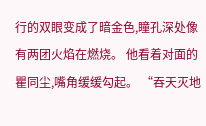行的双眼变成了暗金色,瞳孔深处像有两团火焰在燃烧。 他看着对面的瞿同尘,嘴角缓缓勾起。 “吞天灭地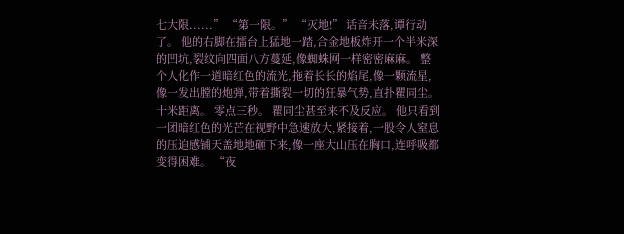七大限......” “第一限。” “灭地!” 话音未落,谭行动了。 他的右脚在擂台上猛地一踏,合金地板炸开一个半米深的凹坑,裂纹向四面八方蔓延,像蜘蛛网一样密密麻麻。 整个人化作一道暗红色的流光,拖着长长的焰尾,像一颗流星,像一发出膛的炮弹,带着撕裂一切的狂暴气势,直扑瞿同尘。 十米距离。 零点三秒。 瞿同尘甚至来不及反应。 他只看到一团暗红色的光芒在视野中急速放大,紧接着,一股令人窒息的压迫感铺天盖地地砸下来,像一座大山压在胸口,连呼吸都变得困难。 “夜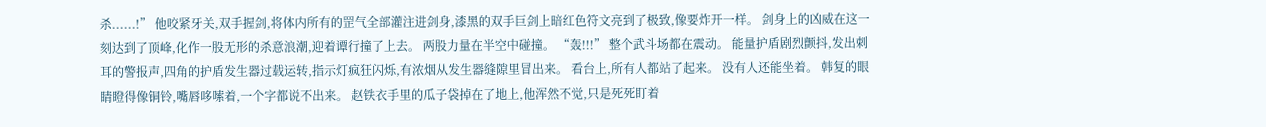杀......!” 他咬紧牙关,双手握剑,将体内所有的罡气全部灌注进剑身,漆黑的双手巨剑上暗红色符文亮到了极致,像要炸开一样。 剑身上的凶威在这一刻达到了顶峰,化作一股无形的杀意浪潮,迎着谭行撞了上去。 两股力量在半空中碰撞。 “轰!!!” 整个武斗场都在震动。 能量护盾剧烈颤抖,发出刺耳的警报声,四角的护盾发生器过载运转,指示灯疯狂闪烁,有浓烟从发生器缝隙里冒出来。 看台上,所有人都站了起来。 没有人还能坐着。 韩复的眼睛瞪得像铜铃,嘴唇哆嗦着,一个字都说不出来。 赵铁衣手里的瓜子袋掉在了地上,他浑然不觉,只是死死盯着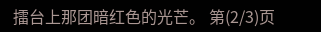擂台上那团暗红色的光芒。 第(2/3)页